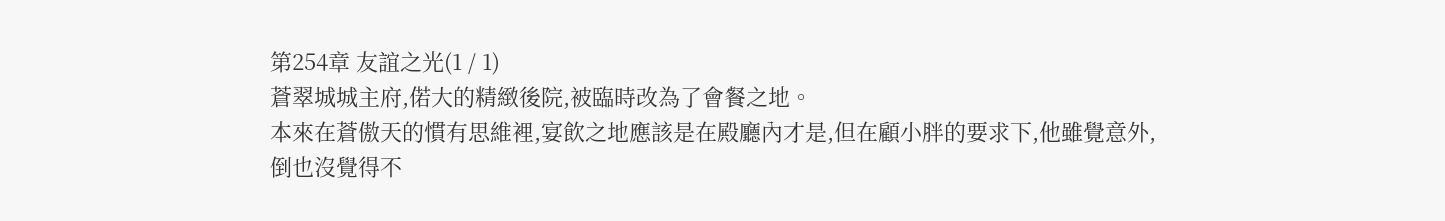第254章 友誼之光(1 / 1)
蒼翠城城主府,偌大的精緻後院,被臨時改為了會餐之地。
本來在蒼傲天的慣有思維裡,宴飲之地應該是在殿廳內才是,但在顧小胖的要求下,他雖覺意外,倒也沒覺得不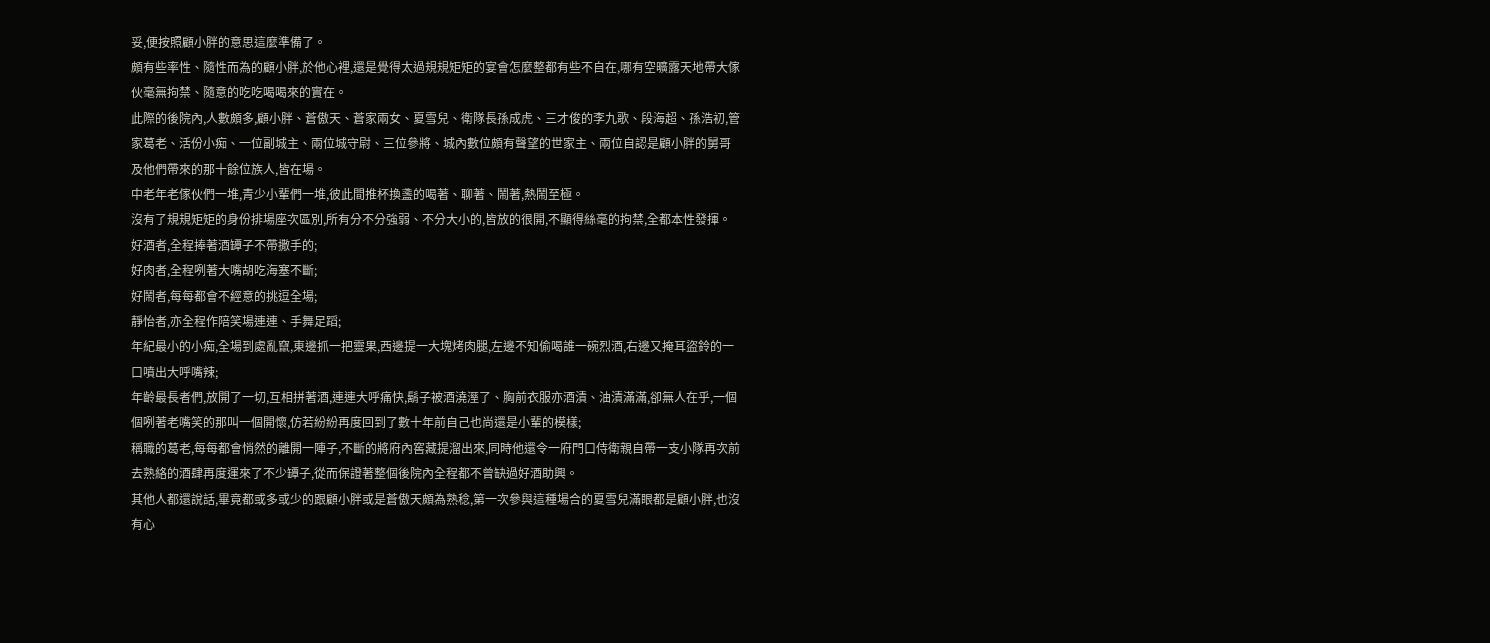妥,便按照顧小胖的意思這麼準備了。
頗有些率性、隨性而為的顧小胖,於他心裡,還是覺得太過規規矩矩的宴會怎麼整都有些不自在,哪有空曠露天地帶大傢伙毫無拘禁、隨意的吃吃喝喝來的實在。
此際的後院內,人數頗多,顧小胖、蒼傲天、蒼家兩女、夏雪兒、衛隊長孫成虎、三才俊的李九歌、段海超、孫浩初,管家葛老、活份小痴、一位副城主、兩位城守尉、三位參將、城內數位頗有聲望的世家主、兩位自認是顧小胖的舅哥及他們帶來的那十餘位族人,皆在場。
中老年老傢伙們一堆,青少小輩們一堆,彼此間推杯換盞的喝著、聊著、鬧著,熱鬧至極。
沒有了規規矩矩的身份排場座次區別,所有分不分強弱、不分大小的,皆放的很開,不顯得絲毫的拘禁,全都本性發揮。
好酒者,全程捧著酒罈子不帶撒手的;
好肉者,全程咧著大嘴胡吃海塞不斷;
好鬧者,每每都會不經意的挑逗全場;
靜怡者,亦全程作陪笑場連連、手舞足蹈;
年紀最小的小痴,全場到處亂竄,東邊抓一把靈果,西邊提一大塊烤肉腿,左邊不知偷喝誰一碗烈酒,右邊又掩耳盜鈴的一口噴出大呼嘴辣;
年齡最長者們,放開了一切,互相拼著酒,連連大呼痛快,鬍子被酒澆溼了、胸前衣服亦酒漬、油漬滿滿,卻無人在乎,一個個咧著老嘴笑的那叫一個開懷,仿若紛紛再度回到了數十年前自己也尚還是小輩的模樣;
稱職的葛老,每每都會悄然的離開一陣子,不斷的將府內窖藏提溜出來,同時他還令一府門口侍衛親自帶一支小隊再次前去熟絡的酒肆再度運來了不少罈子,從而保證著整個後院內全程都不曾缺過好酒助興。
其他人都還說話,畢竟都或多或少的跟顧小胖或是蒼傲天頗為熟稔,第一次參與這種場合的夏雪兒滿眼都是顧小胖,也沒有心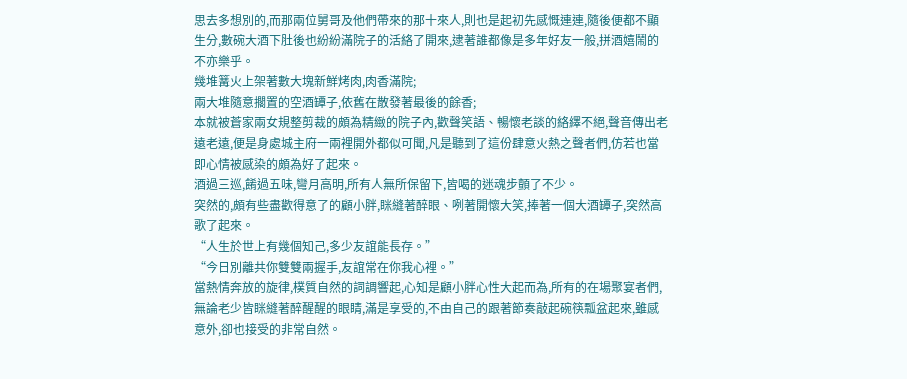思去多想別的,而那兩位舅哥及他們帶來的那十來人,則也是起初先感慨連連,隨後便都不顯生分,數碗大酒下肚後也紛紛滿院子的活絡了開來,逮著誰都像是多年好友一般,拼酒嬉鬧的不亦樂乎。
幾堆篝火上架著數大塊新鮮烤肉,肉香滿院;
兩大堆隨意擱置的空酒罈子,依舊在散發著最後的餘香;
本就被蒼家兩女規整剪裁的頗為精緻的院子內,歡聲笑語、暢懷老談的絡繹不絕,聲音傳出老遠老遠,便是身處城主府一兩裡開外都似可聞,凡是聽到了這份肆意火熱之聲者們,仿若也當即心情被感染的頗為好了起來。
酒過三巡,餚過五味,彎月高明,所有人無所保留下,皆喝的迷魂步顫了不少。
突然的,頗有些盡歡得意了的顧小胖,眯縫著醉眼、咧著開懷大笑,捧著一個大酒罈子,突然高歌了起來。
“人生於世上有幾個知己,多少友誼能長存。”
“今日別離共你雙雙兩握手,友誼常在你我心裡。”
當熱情奔放的旋律,樸質自然的詞調響起,心知是顧小胖心性大起而為,所有的在場聚宴者們,無論老少皆眯縫著醉醒醒的眼睛,滿是享受的,不由自己的跟著節奏敲起碗筷瓢盆起來,雖感意外,卻也接受的非常自然。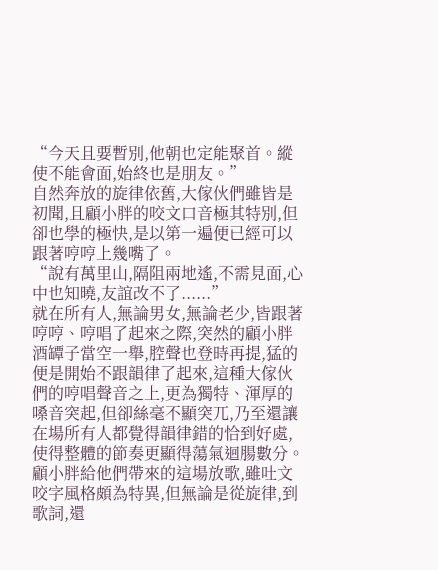“今天且要暫別,他朝也定能聚首。縱使不能會面,始終也是朋友。”
自然奔放的旋律依舊,大傢伙們雖皆是初聞,且顧小胖的咬文口音極其特別,但卻也學的極快,是以第一遍便已經可以跟著哼哼上幾嘴了。
“說有萬里山,隔阻兩地遙,不需見面,心中也知曉,友誼改不了......”
就在所有人,無論男女,無論老少,皆跟著哼哼、哼唱了起來之際,突然的顧小胖酒罈子當空一舉,腔聲也登時再提,猛的便是開始不跟韻律了起來,這種大傢伙們的哼唱聲音之上,更為獨特、渾厚的嗓音突起,但卻絲毫不顯突兀,乃至還讓在場所有人都覺得韻律錯的恰到好處,使得整體的節奏更顯得蕩氣迴腸數分。
顧小胖給他們帶來的這場放歌,雖吐文咬字風格頗為特異,但無論是從旋律,到歌詞,還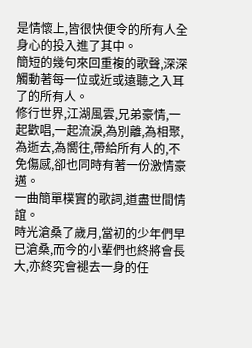是情懷上,皆很快便令的所有人全身心的投入進了其中。
簡短的幾句來回重複的歌聲,深深觸動著每一位或近或遠聽之入耳了的所有人。
修行世界,江湖風雲,兄弟豪情,一起歡唱,一起流淚,為別離,為相聚,為逝去,為嚮往,帶給所有人的,不免傷感,卻也同時有著一份激情豪邁。
一曲簡單樸實的歌詞,道盡世間情誼。
時光滄桑了歲月,當初的少年們早已滄桑,而今的小輩們也終將會長大,亦終究會褪去一身的任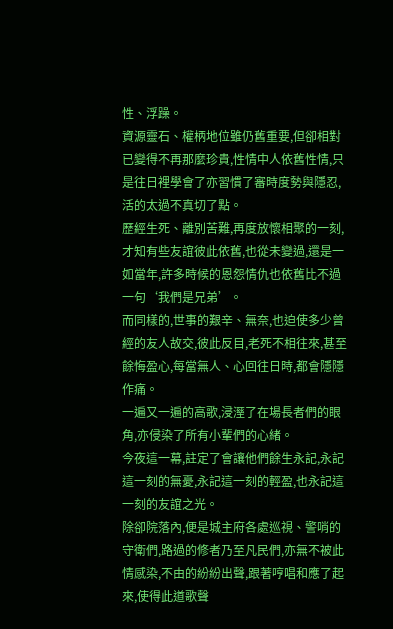性、浮躁。
資源靈石、權柄地位雖仍舊重要,但卻相對已變得不再那麼珍貴,性情中人依舊性情,只是往日裡學會了亦習慣了審時度勢與隱忍,活的太過不真切了點。
歷經生死、離別苦難,再度放懷相聚的一刻,才知有些友誼彼此依舊,也從未變過,還是一如當年,許多時候的恩怨情仇也依舊比不過一句‘我們是兄弟’。
而同樣的,世事的艱辛、無奈,也迫使多少曾經的友人故交,彼此反目,老死不相往來,甚至餘悔盈心,每當無人、心回往日時,都會隱隱作痛。
一遍又一遍的高歌,浸溼了在場長者們的眼角,亦侵染了所有小輩們的心緒。
今夜這一幕,註定了會讓他們餘生永記,永記這一刻的無憂,永記這一刻的輕盈,也永記這一刻的友誼之光。
除卻院落內,便是城主府各處巡視、警哨的守衛們,路過的修者乃至凡民們,亦無不被此情感染,不由的紛紛出聲,跟著哼唱和應了起來,使得此道歌聲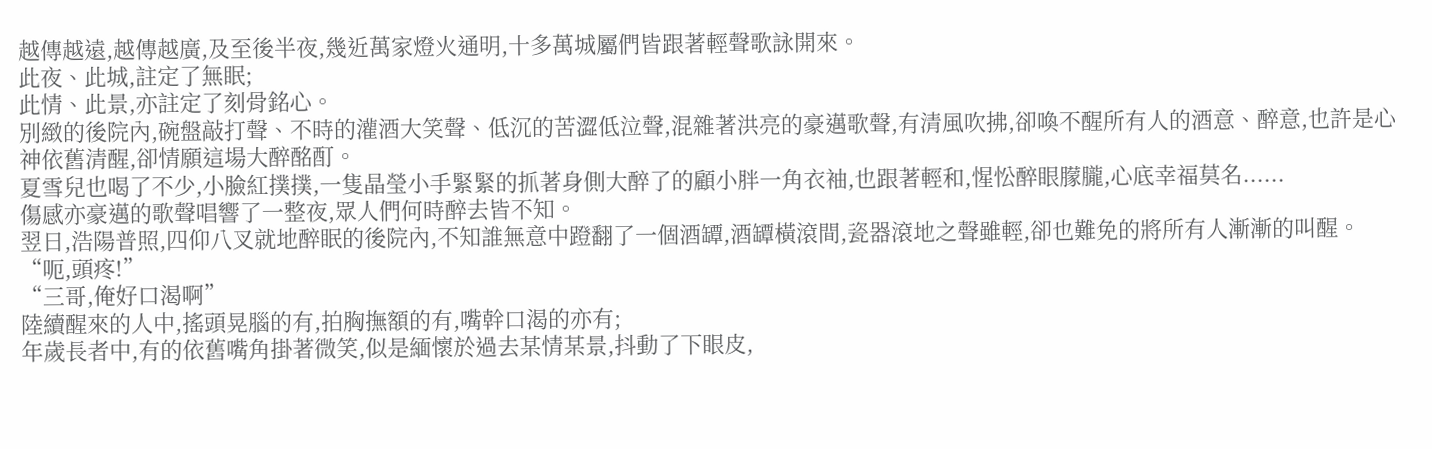越傳越遠,越傳越廣,及至後半夜,幾近萬家燈火通明,十多萬城屬們皆跟著輕聲歌詠開來。
此夜、此城,註定了無眠;
此情、此景,亦註定了刻骨銘心。
別緻的後院內,碗盤敲打聲、不時的灌酒大笑聲、低沉的苦澀低泣聲,混雜著洪亮的豪邁歌聲,有清風吹拂,卻喚不醒所有人的酒意、醉意,也許是心神依舊清醒,卻情願這場大醉酩酊。
夏雪兒也喝了不少,小臉紅撲撲,一隻晶瑩小手緊緊的抓著身側大醉了的顧小胖一角衣袖,也跟著輕和,惺忪醉眼朦朧,心底幸福莫名......
傷感亦豪邁的歌聲唱響了一整夜,眾人們何時醉去皆不知。
翌日,浩陽普照,四仰八叉就地醉眠的後院內,不知誰無意中蹬翻了一個酒罈,酒罈橫滾間,瓷器滾地之聲雖輕,卻也難免的將所有人漸漸的叫醒。
“呃,頭疼!”
“三哥,俺好口渴啊”
陸續醒來的人中,搖頭晃腦的有,拍胸撫額的有,嘴幹口渴的亦有;
年歲長者中,有的依舊嘴角掛著微笑,似是緬懷於過去某情某景,抖動了下眼皮,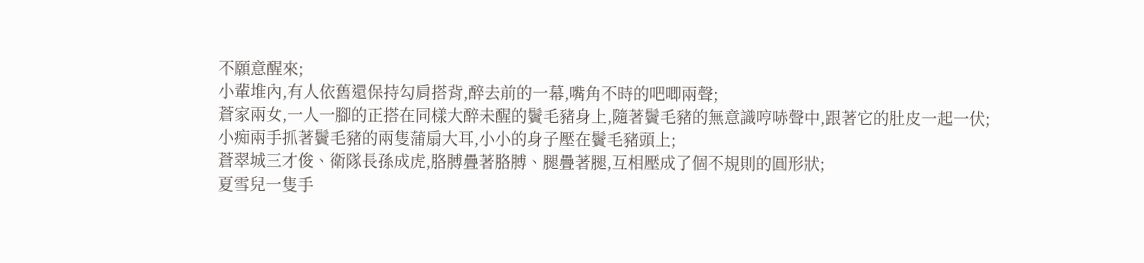不願意醒來;
小輩堆內,有人依舊還保持勾肩搭背,醉去前的一幕,嘴角不時的吧唧兩聲;
蒼家兩女,一人一腳的正搭在同樣大醉未醒的鬢毛豬身上,隨著鬢毛豬的無意識哼哧聲中,跟著它的肚皮一起一伏;
小痴兩手抓著鬢毛豬的兩隻蒲扇大耳,小小的身子壓在鬢毛豬頭上;
蒼翠城三才俊、衛隊長孫成虎,胳膊疊著胳膊、腿疊著腿,互相壓成了個不規則的圓形狀;
夏雪兒一隻手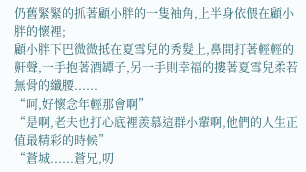仍舊緊緊的抓著顧小胖的一隻袖角,上半身依偎在顧小胖的懷裡;
顧小胖下巴微微抵在夏雪兒的秀髮上,鼻間打著輕輕的鼾聲,一手抱著酒罈子,另一手則幸福的摟著夏雪兒柔若無骨的纖腰......
“呵,好懷念年輕那會啊”
“是啊,老夫也打心底裡羨慕這群小輩啊,他們的人生正值最精彩的時候”
“蒼城......蒼兄,叨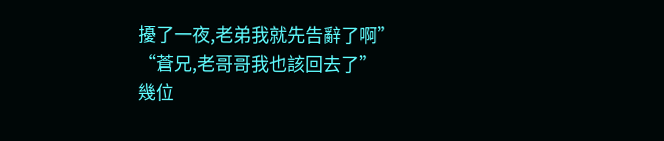擾了一夜,老弟我就先告辭了啊”
“蒼兄,老哥哥我也該回去了”
幾位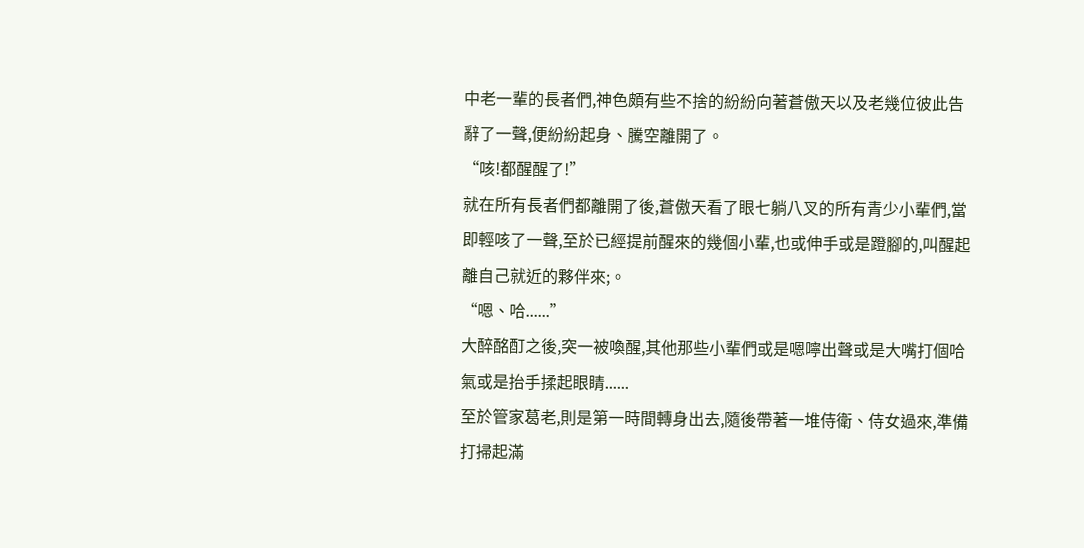中老一輩的長者們,神色頗有些不捨的紛紛向著蒼傲天以及老幾位彼此告辭了一聲,便紛紛起身、騰空離開了。
“咳!都醒醒了!”
就在所有長者們都離開了後,蒼傲天看了眼七躺八叉的所有青少小輩們,當即輕咳了一聲,至於已經提前醒來的幾個小輩,也或伸手或是蹬腳的,叫醒起離自己就近的夥伴來;。
“嗯、哈......”
大醉酩酊之後,突一被喚醒,其他那些小輩們或是嗯嚀出聲或是大嘴打個哈氣或是抬手揉起眼睛......
至於管家葛老,則是第一時間轉身出去,隨後帶著一堆侍衛、侍女過來,準備打掃起滿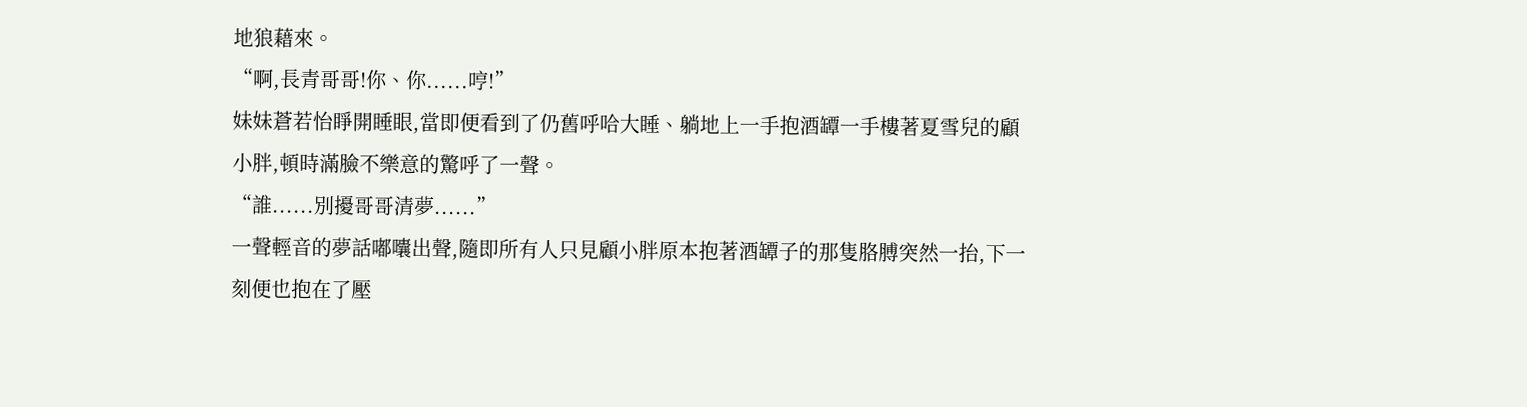地狼藉來。
“啊,長青哥哥!你、你......哼!”
妹妹蒼若怡睜開睡眼,當即便看到了仍舊呼哈大睡、躺地上一手抱酒罈一手樓著夏雪兒的顧小胖,頓時滿臉不樂意的驚呼了一聲。
“誰......別擾哥哥清夢......”
一聲輕音的夢話嘟囔出聲,隨即所有人只見顧小胖原本抱著酒罈子的那隻胳膊突然一抬,下一刻便也抱在了壓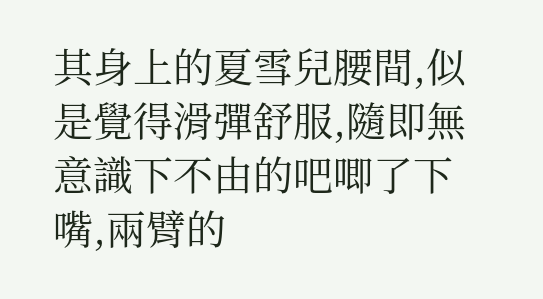其身上的夏雪兒腰間,似是覺得滑彈舒服,隨即無意識下不由的吧唧了下嘴,兩臂的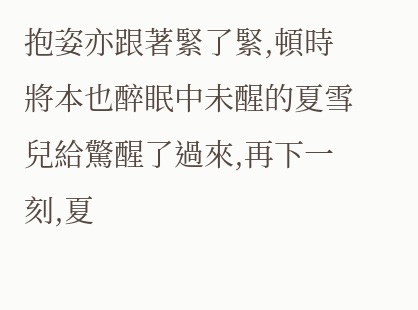抱姿亦跟著緊了緊,頓時將本也醉眠中未醒的夏雪兒給驚醒了過來,再下一刻,夏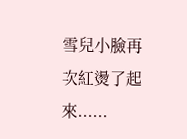雪兒小臉再次紅燙了起來......